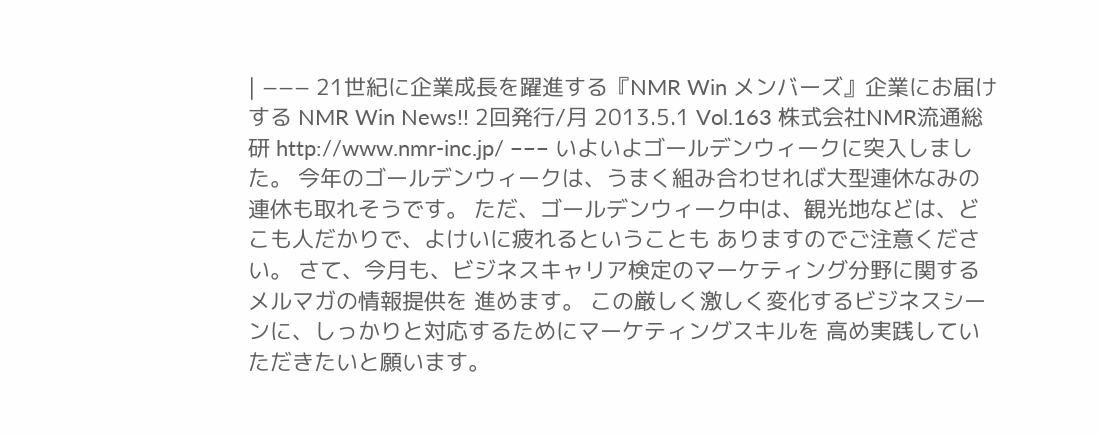| −−− 21世紀に企業成長を躍進する『NMR Win メンバーズ』企業にお届けする NMR Win News!! 2回発行/月 2013.5.1 Vol.163 株式会社NMR流通総研 http://www.nmr-inc.jp/ −−− いよいよゴールデンウィークに突入しました。 今年のゴールデンウィークは、うまく組み合わせれば大型連休なみの連休も取れそうです。 ただ、ゴールデンウィーク中は、観光地などは、どこも人だかりで、よけいに疲れるということも ありますのでご注意ください。 さて、今月も、ビジネスキャリア検定のマーケティング分野に関するメルマガの情報提供を 進めます。 この厳しく激しく変化するビジネスシーンに、しっかりと対応するためにマーケティングスキルを 高め実践していただきたいと願います。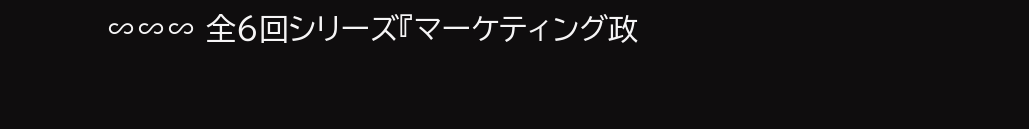∽∽∽ 全6回シリーズ『マーケティング政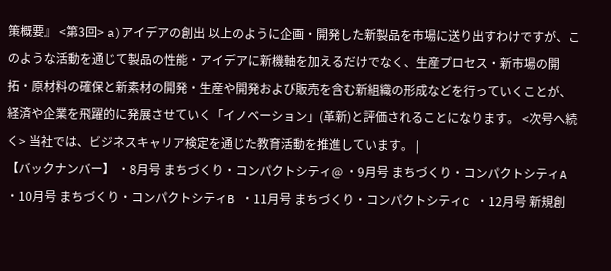策概要』 <第3回> a)アイデアの創出 以上のように企画・開発した新製品を市場に送り出すわけですが、このような活動を通じて製品の性能・アイデアに新機軸を加えるだけでなく、生産プロセス・新市場の開拓・原材料の確保と新素材の開発・生産や開発および販売を含む新組織の形成などを行っていくことが、経済や企業を飛躍的に発展させていく「イノベーション」(革新)と評価されることになります。 <次号へ続く> 当社では、ビジネスキャリア検定を通じた教育活動を推進しています。 |
【バックナンバー】 ・8月号 まちづくり・コンパクトシティ@ ・9月号 まちづくり・コンパクトシティA ・10月号 まちづくり・コンパクトシティB ・11月号 まちづくり・コンパクトシティC ・12月号 新規創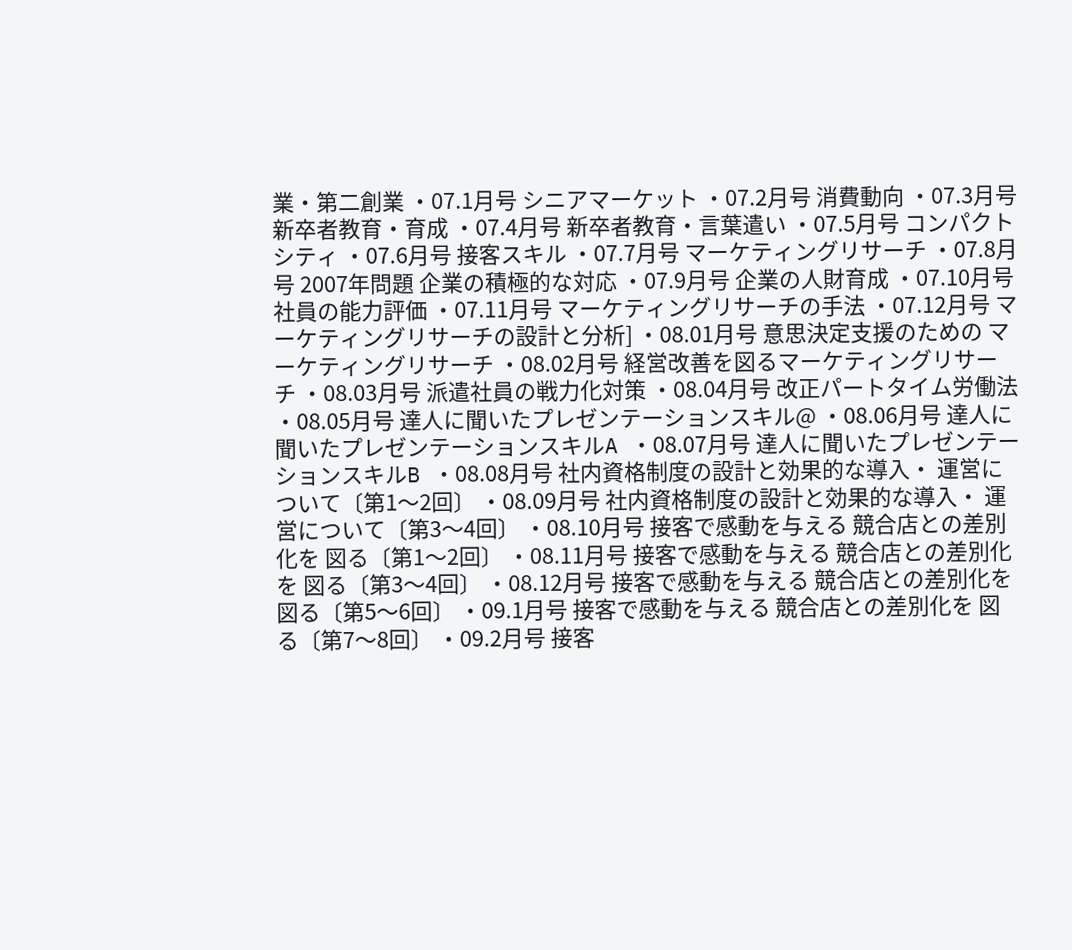業・第二創業 ・07.1月号 シニアマーケット ・07.2月号 消費動向 ・07.3月号 新卒者教育・育成 ・07.4月号 新卒者教育・言葉遣い ・07.5月号 コンパクトシティ ・07.6月号 接客スキル ・07.7月号 マーケティングリサーチ ・07.8月号 2007年問題 企業の積極的な対応 ・07.9月号 企業の人財育成 ・07.10月号 社員の能力評価 ・07.11月号 マーケティングリサーチの手法 ・07.12月号 マーケティングリサーチの設計と分析] ・08.01月号 意思決定支援のための マーケティングリサーチ ・08.02月号 経営改善を図るマーケティングリサーチ ・08.03月号 派遣社員の戦力化対策 ・08.04月号 改正パートタイム労働法 ・08.05月号 達人に聞いたプレゼンテーションスキル@ ・08.06月号 達人に聞いたプレゼンテーションスキルA ・08.07月号 達人に聞いたプレゼンテーションスキルB ・08.08月号 社内資格制度の設計と効果的な導入・ 運営について〔第1〜2回〕 ・08.09月号 社内資格制度の設計と効果的な導入・ 運営について〔第3〜4回〕 ・08.10月号 接客で感動を与える 競合店との差別化を 図る〔第1〜2回〕 ・08.11月号 接客で感動を与える 競合店との差別化を 図る〔第3〜4回〕 ・08.12月号 接客で感動を与える 競合店との差別化を 図る〔第5〜6回〕 ・09.1月号 接客で感動を与える 競合店との差別化を 図る〔第7〜8回〕 ・09.2月号 接客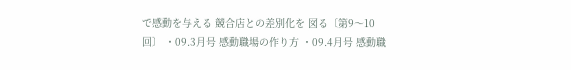で感動を与える 競合店との差別化を 図る〔第9〜10回〕 ・09.3月号 感動職場の作り方 ・09.4月号 感動職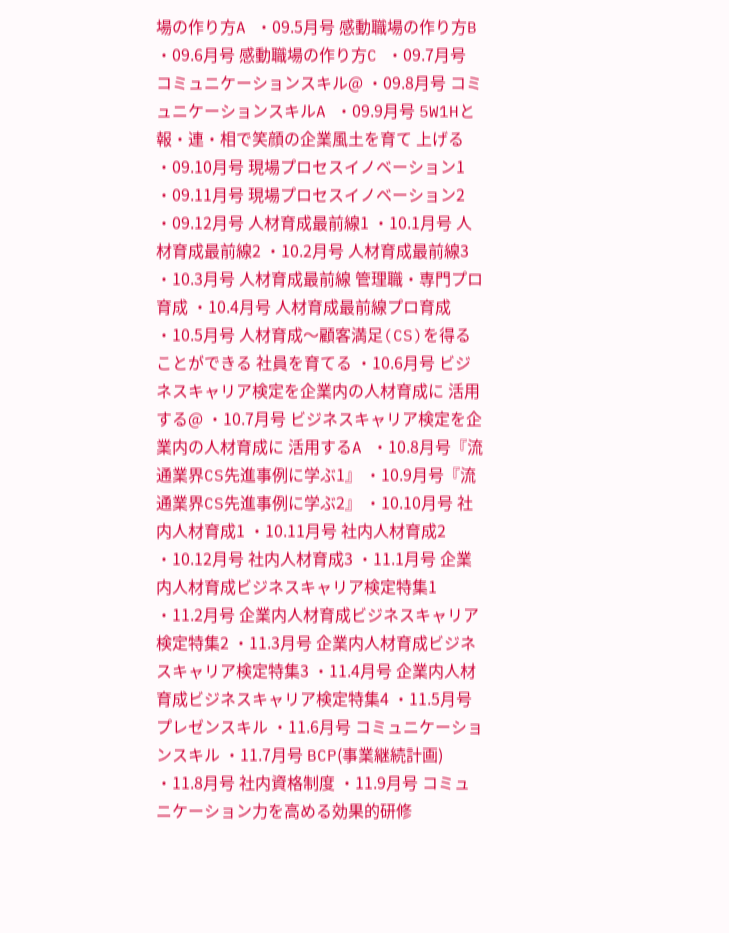場の作り方A ・09.5月号 感動職場の作り方B ・09.6月号 感動職場の作り方C ・09.7月号 コミュニケーションスキル@ ・09.8月号 コミュニケーションスキルA ・09.9月号 5W1Hと報・連・相で笑顔の企業風土を育て 上げる ・09.10月号 現場プロセスイノベーション1 ・09.11月号 現場プロセスイノベーション2 ・09.12月号 人材育成最前線1 ・10.1月号 人材育成最前線2 ・10.2月号 人材育成最前線3 ・10.3月号 人材育成最前線 管理職・専門プロ育成 ・10.4月号 人材育成最前線プロ育成 ・10.5月号 人材育成〜顧客満足(CS)を得ることができる 社員を育てる ・10.6月号 ビジネスキャリア検定を企業内の人材育成に 活用する@ ・10.7月号 ビジネスキャリア検定を企業内の人材育成に 活用するA ・10.8月号『流通業界CS先進事例に学ぶ1』 ・10.9月号『流通業界CS先進事例に学ぶ2』 ・10.10月号 社内人材育成1 ・10.11月号 社内人材育成2 ・10.12月号 社内人材育成3 ・11.1月号 企業内人材育成ビジネスキャリア検定特集1 ・11.2月号 企業内人材育成ビジネスキャリア検定特集2 ・11.3月号 企業内人材育成ビジネスキャリア検定特集3 ・11.4月号 企業内人材育成ビジネスキャリア検定特集4 ・11.5月号 プレゼンスキル ・11.6月号 コミュニケーションスキル ・11.7月号 BCP(事業継続計画) ・11.8月号 社内資格制度 ・11.9月号 コミュニケーション力を高める効果的研修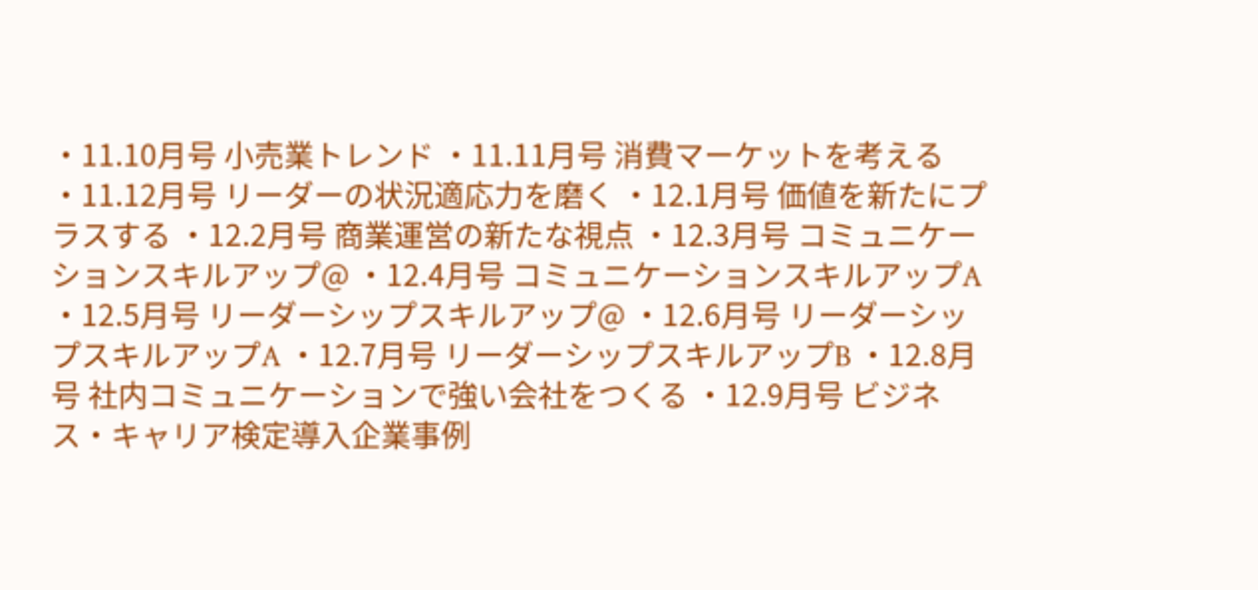・11.10月号 小売業トレンド ・11.11月号 消費マーケットを考える ・11.12月号 リーダーの状況適応力を磨く ・12.1月号 価値を新たにプラスする ・12.2月号 商業運営の新たな視点 ・12.3月号 コミュニケーションスキルアップ@ ・12.4月号 コミュニケーションスキルアップA ・12.5月号 リーダーシップスキルアップ@ ・12.6月号 リーダーシップスキルアップA ・12.7月号 リーダーシップスキルアップB ・12.8月号 社内コミュニケーションで強い会社をつくる ・12.9月号 ビジネス・キャリア検定導入企業事例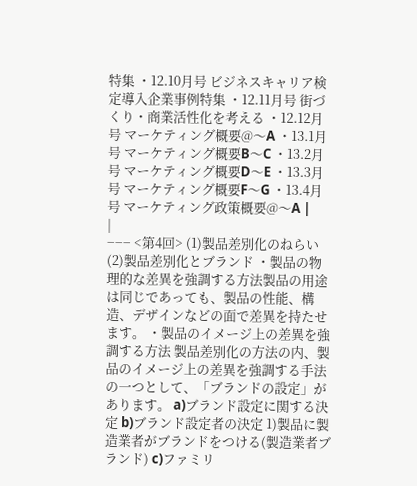特集 ・12.10月号 ビジネスキャリア検定導入企業事例特集 ・12.11月号 街づくり・商業活性化を考える ・12.12月号 マーケティング概要@〜A ・13.1月号 マーケティング概要B〜C ・13.2月号 マーケティング概要D〜E ・13.3月号 マーケティング概要F〜G ・13.4月号 マーケティング政策概要@〜A |
|
−−− <第4回> (1)製品差別化のねらい (2)製品差別化とブランド ・製品の物理的な差異を強調する方法製品の用途は同じであっても、製品の性能、構造、デザインなどの面で差異を持たせます。 ・製品のイメージ上の差異を強調する方法 製品差別化の方法の内、製品のイメージ上の差異を強調する手法の一つとして、「ブランドの設定」があります。 a)ブランド設定に関する決定 b)ブランド設定者の決定 1)製品に製造業者がブランドをつける(製造業者ブランド) c)ファミリ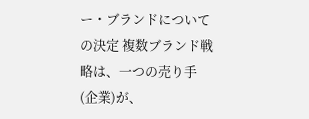ー・ブランドについての決定 複数ブランド戦略は、一つの売り手(企業)が、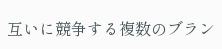互いに競争する複数のブラン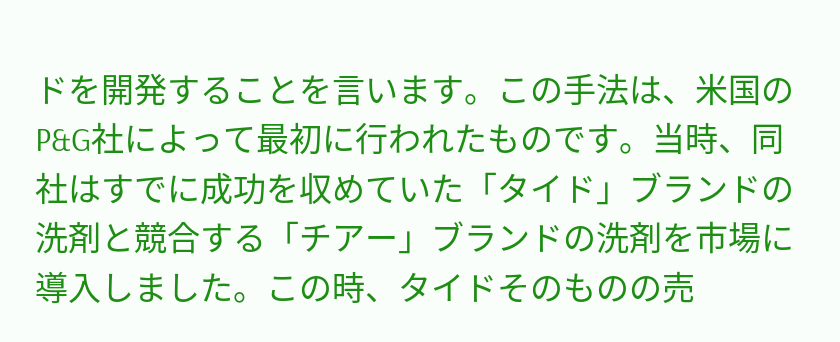ドを開発することを言います。この手法は、米国のP&G社によって最初に行われたものです。当時、同社はすでに成功を収めていた「タイド」ブランドの洗剤と競合する「チアー」ブランドの洗剤を市場に導入しました。この時、タイドそのものの売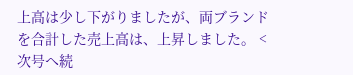上高は少し下がりましたが、両ブランドを合計した売上高は、上昇しました。 <次号へ続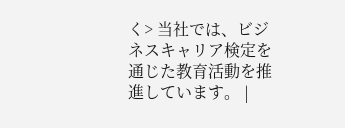く> 当社では、ビジネスキャリア検定を通じた教育活動を推進しています。 |